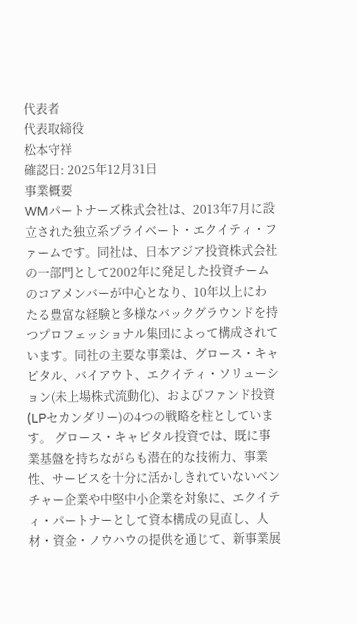代表者
代表取締役
松本守祥
確認日: 2025年12月31日
事業概要
WMパートナーズ株式会社は、2013年7月に設立された独立系プライベート・エクイティ・ファームです。同社は、日本アジア投資株式会社の一部門として2002年に発足した投資チームのコアメンバーが中心となり、10年以上にわたる豊富な経験と多様なバックグラウンドを持つプロフェッショナル集団によって構成されています。同社の主要な事業は、グロース・キャピタル、バイアウト、エクイティ・ソリューション(未上場株式流動化)、およびファンド投資(LPセカンダリー)の4つの戦略を柱としています。 グロース・キャピタル投資では、既に事業基盤を持ちながらも潜在的な技術力、事業性、サービスを十分に活かしきれていないベンチャー企業や中堅中小企業を対象に、エクイティ・パートナーとして資本構成の見直し、人材・資金・ノウハウの提供を通じて、新事業展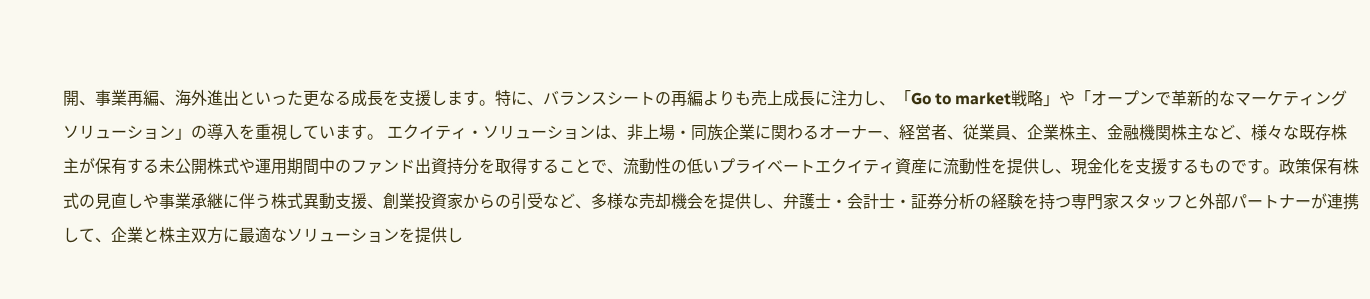開、事業再編、海外進出といった更なる成長を支援します。特に、バランスシートの再編よりも売上成長に注力し、「Go to market戦略」や「オープンで革新的なマーケティングソリューション」の導入を重視しています。 エクイティ・ソリューションは、非上場・同族企業に関わるオーナー、経営者、従業員、企業株主、金融機関株主など、様々な既存株主が保有する未公開株式や運用期間中のファンド出資持分を取得することで、流動性の低いプライベートエクイティ資産に流動性を提供し、現金化を支援するものです。政策保有株式の見直しや事業承継に伴う株式異動支援、創業投資家からの引受など、多様な売却機会を提供し、弁護士・会計士・証券分析の経験を持つ専門家スタッフと外部パートナーが連携して、企業と株主双方に最適なソリューションを提供し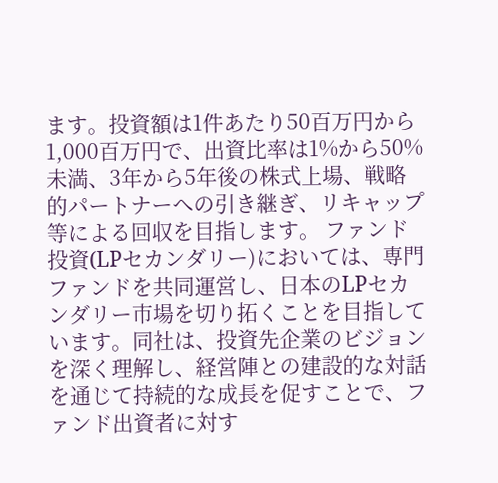ます。投資額は1件あたり50百万円から1,000百万円で、出資比率は1%から50%未満、3年から5年後の株式上場、戦略的パートナーへの引き継ぎ、リキャップ等による回収を目指します。 ファンド投資(LPセカンダリー)においては、専門ファンドを共同運営し、日本のLPセカンダリー市場を切り拓くことを目指しています。同社は、投資先企業のビジョンを深く理解し、経営陣との建設的な対話を通じて持続的な成長を促すことで、ファンド出資者に対す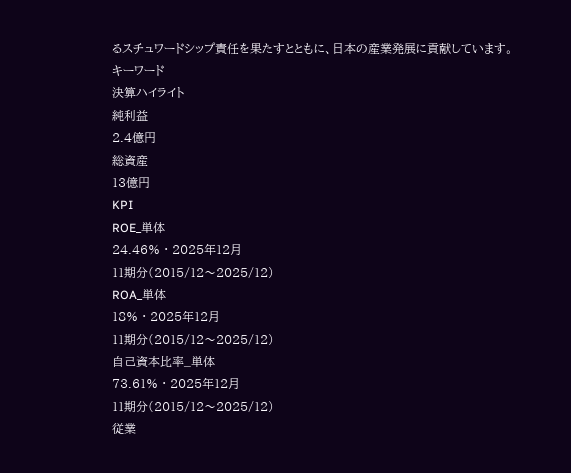るスチュワードシップ責任を果たすとともに、日本の産業発展に貢献しています。
キーワード
決算ハイライト
純利益
2.4億円
総資産
13億円
KPI
ROE_単体
24.46% · 2025年12月
11期分(2015/12〜2025/12)
ROA_単体
18% · 2025年12月
11期分(2015/12〜2025/12)
自己資本比率_単体
73.61% · 2025年12月
11期分(2015/12〜2025/12)
従業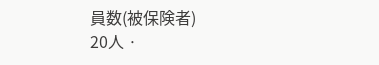員数(被保険者)
20人 ·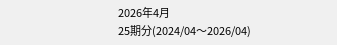2026年4月
25期分(2024/04〜2026/04)